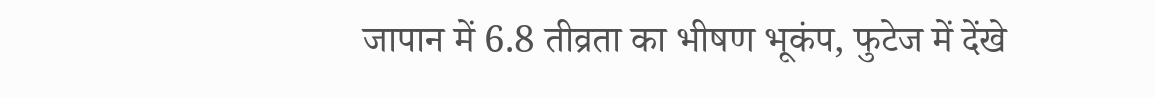जापान में 6.8 तीव्रता का भीषण भूकंप, फुटेज में देंखे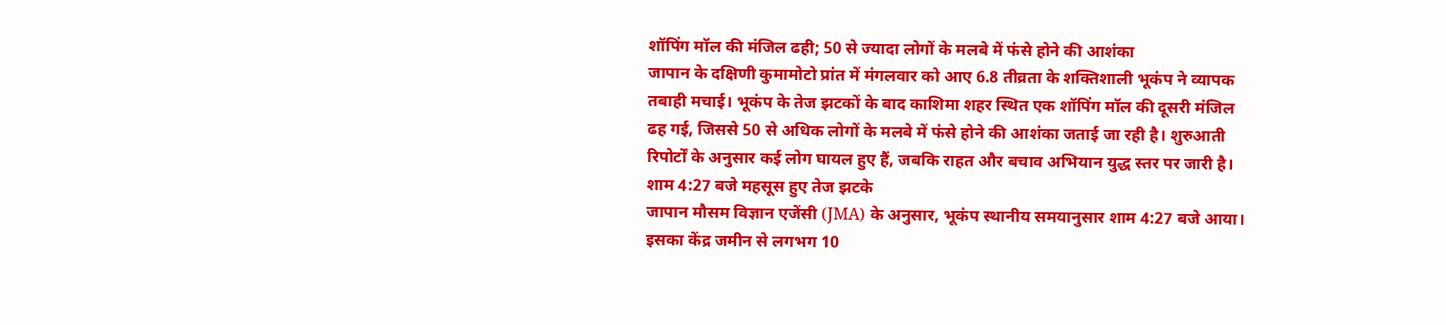शॉपिंग मॉल की मंजिल ढही; 50 से ज्यादा लोगों के मलबे में फंसे होने की आशंका
जापान के दक्षिणी कुमामोटो प्रांत में मंगलवार को आए 6.8 तीव्रता के शक्तिशाली भूकंप ने व्यापक तबाही मचाई। भूकंप के तेज झटकों के बाद काशिमा शहर स्थित एक शॉपिंग मॉल की दूसरी मंजिल ढह गई, जिससे 50 से अधिक लोगों के मलबे में फंसे होने की आशंका जताई जा रही है। शुरुआती रिपोर्टों के अनुसार कई लोग घायल हुए हैं, जबकि राहत और बचाव अभियान युद्ध स्तर पर जारी है।
शाम 4:27 बजे महसूस हुए तेज झटके
जापान मौसम विज्ञान एजेंसी (JMA) के अनुसार, भूकंप स्थानीय समयानुसार शाम 4:27 बजे आया। इसका केंद्र जमीन से लगभग 10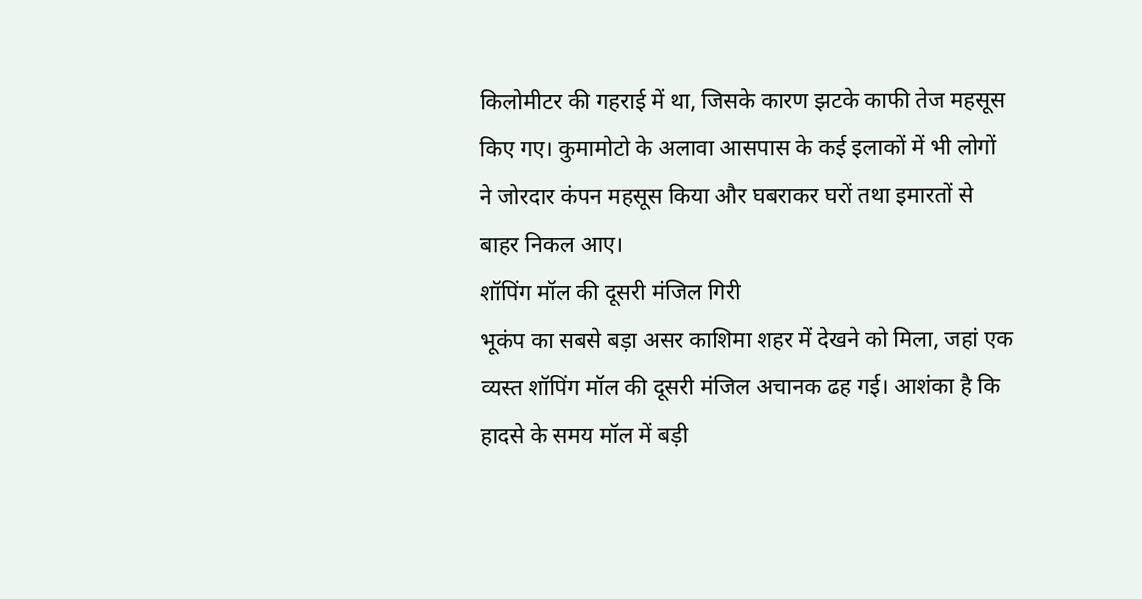किलोमीटर की गहराई में था, जिसके कारण झटके काफी तेज महसूस किए गए। कुमामोटो के अलावा आसपास के कई इलाकों में भी लोगों ने जोरदार कंपन महसूस किया और घबराकर घरों तथा इमारतों से बाहर निकल आए।
शॉपिंग मॉल की दूसरी मंजिल गिरी
भूकंप का सबसे बड़ा असर काशिमा शहर में देखने को मिला, जहां एक व्यस्त शॉपिंग मॉल की दूसरी मंजिल अचानक ढह गई। आशंका है कि हादसे के समय मॉल में बड़ी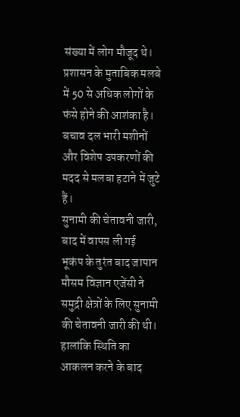संख्या में लोग मौजूद थे। प्रशासन के मुताबिक मलबे में 50 से अधिक लोगों के फंसे होने की आशंका है। बचाव दल भारी मशीनों और विशेष उपकरणों की मदद से मलबा हटाने में जुटे हैं।
सुनामी की चेतावनी जारी, बाद में वापस ली गई
भूकंप के तुरंत बाद जापान मौसम विज्ञान एजेंसी ने समुद्री क्षेत्रों के लिए सुनामी की चेतावनी जारी की थी। हालांकि स्थिति का आकलन करने के बाद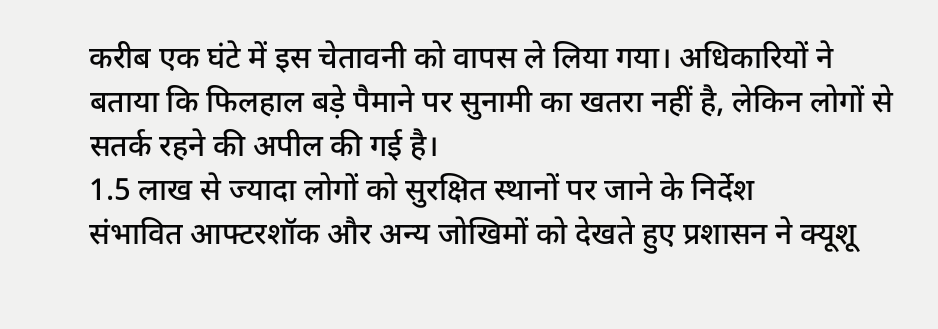करीब एक घंटे में इस चेतावनी को वापस ले लिया गया। अधिकारियों ने बताया कि फिलहाल बड़े पैमाने पर सुनामी का खतरा नहीं है, लेकिन लोगों से सतर्क रहने की अपील की गई है।
1.5 लाख से ज्यादा लोगों को सुरक्षित स्थानों पर जाने के निर्देश
संभावित आफ्टरशॉक और अन्य जोखिमों को देखते हुए प्रशासन ने क्यूशू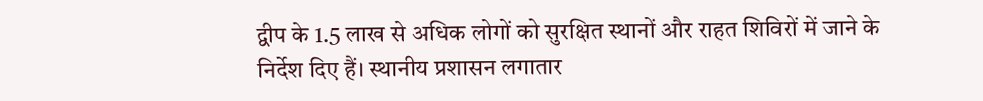द्वीप के 1.5 लाख से अधिक लोगों को सुरक्षित स्थानों और राहत शिविरों में जाने के निर्देश दिए हैं। स्थानीय प्रशासन लगातार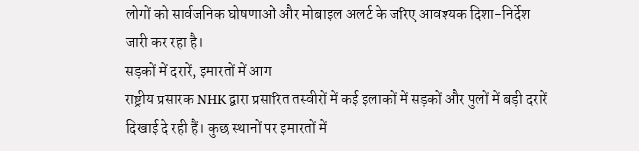लोगों को सार्वजनिक घोषणाओं और मोबाइल अलर्ट के जरिए आवश्यक दिशा-निर्देश जारी कर रहा है।
सड़कों में दरारें, इमारतों में आग
राष्ट्रीय प्रसारक NHK द्वारा प्रसारित तस्वीरों में कई इलाकों में सड़कों और पुलों में बड़ी दरारें दिखाई दे रही हैं। कुछ स्थानों पर इमारतों में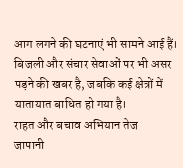आग लगने की घटनाएं भी सामने आई हैं। बिजली और संचार सेवाओं पर भी असर पड़ने की खबर है, जबकि कई क्षेत्रों में यातायात बाधित हो गया है।
राहत और बचाव अभियान तेज
जापानी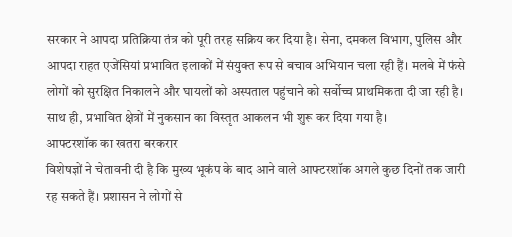सरकार ने आपदा प्रतिक्रिया तंत्र को पूरी तरह सक्रिय कर दिया है। सेना, दमकल विभाग, पुलिस और आपदा राहत एजेंसियां प्रभावित इलाकों में संयुक्त रूप से बचाव अभियान चला रही हैं। मलबे में फंसे लोगों को सुरक्षित निकालने और घायलों को अस्पताल पहुंचाने को सर्वोच्च प्राथमिकता दी जा रही है। साथ ही, प्रभावित क्षेत्रों में नुकसान का विस्तृत आकलन भी शुरू कर दिया गया है।
आफ्टरशॉक का खतरा बरकरार
विशेषज्ञों ने चेतावनी दी है कि मुख्य भूकंप के बाद आने वाले आफ्टरशॉक अगले कुछ दिनों तक जारी रह सकते हैं। प्रशासन ने लोगों से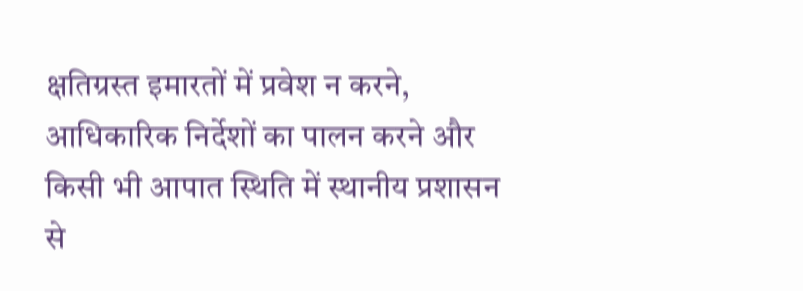क्षतिग्रस्त इमारतों में प्रवेश न करने, आधिकारिक निर्देशों का पालन करने और किसी भी आपात स्थिति में स्थानीय प्रशासन से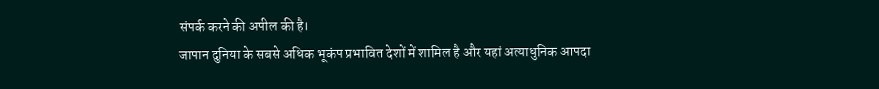संपर्क करने की अपील की है।
जापान दुनिया के सबसे अधिक भूकंप प्रभावित देशों में शामिल है और यहां अत्याधुनिक आपदा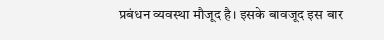प्रबंधन व्यवस्था मौजूद है। इसके बावजूद इस बार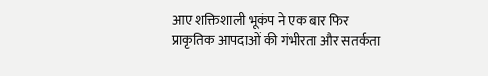आए शक्तिशाली भूकंप ने एक बार फिर प्राकृतिक आपदाओं की गंभीरता और सतर्कता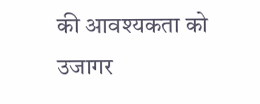की आवश्यकता को उजागर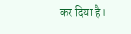कर दिया है।